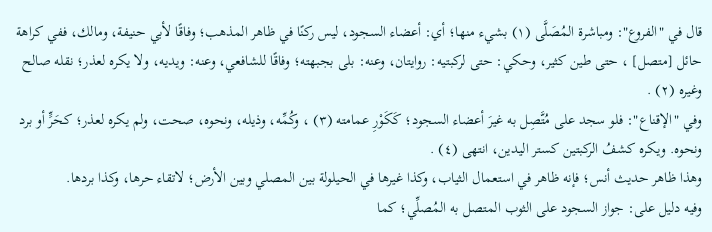قال في "الفروع": ومباشرة المُصَلَّى (١) بشيء منها؛ أي: أعضاء السجود، ليس ركنًا في ظاهر المذهب؛ وفاقًا لأبي حنيفة، ومالك، ففي كراهة حائل [متصل] ، حتى طين كثير، وحكي: حتى لركبتيه: روايتان، وعنه: بلى بجبهته؛ وفاقًا للشافعي، وعنه: ويديه، ولا يكره لعذر؛ نقله صالح وغيره (٢) .
وفي "الإقناع": فلو سجد على مُتَّصِل به غيرَ أعضاء السجود؛ كَكَوْرِ عمامته (٣) ، وكُمِّه، وذيله، ونحوه، صحت، ولم يكره لعذر؛ كحَرٍّ أو برد ونحوه. ويكره كشفُ الركبتين كستر اليدين، انتهى (٤) .
وهذا ظاهر حديث أنس؛ فإنه ظاهر في استعمال الثياب، وكذا غيرها في الحيلولة بين المصلي وبين الأرض؛ لاتقاء حرها، وكذا بردها.
وفيه دليل على: جواز السجود على الثوب المتصل به المُصلِّي؛ كما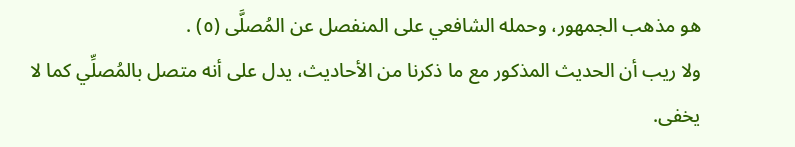هو مذهب الجمهور، وحمله الشافعي على المنفصل عن المُصلَّى (٥) .
ولا ريب أن الحديث المذكور مع ما ذكرنا من الأحاديث، يدل على أنه متصل بالمُصلِّي كما لا يخفى.